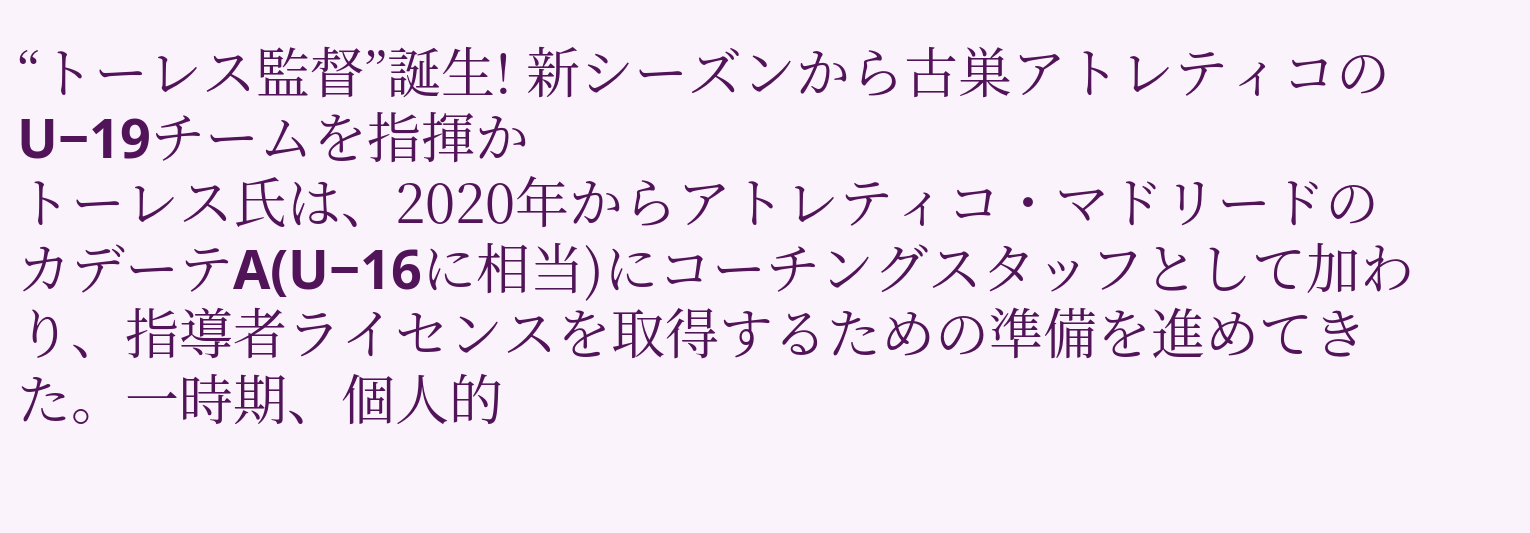“トーレス監督”誕生! 新シーズンから古巣アトレティコのU−19チームを指揮か
トーレス氏は、2020年からアトレティコ・マドリードのカデーテA(U−16に相当)にコーチングスタッフとして加わり、指導者ライセンスを取得するための準備を進めてきた。一時期、個人的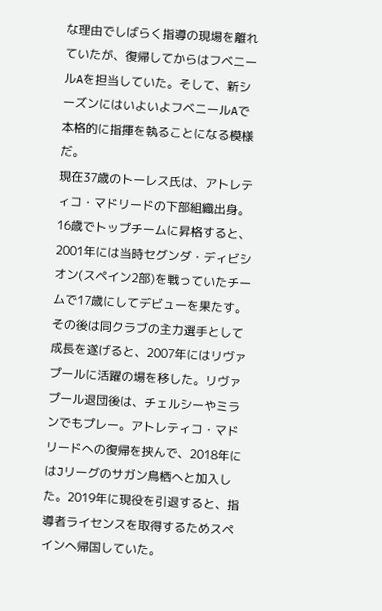な理由でしばらく指導の現場を離れていたが、復帰してからはフベニールAを担当していた。そして、新シーズンにはいよいよフベニールAで本格的に指揮を執ることになる模様だ。
現在37歳のトーレス氏は、アトレティコ・マドリードの下部組織出身。16歳でトップチームに昇格すると、2001年には当時セグンダ・ディビシオン(スペイン2部)を戦っていたチームで17歳にしてデビューを果たす。その後は同クラブの主力選手として成長を遂げると、2007年にはリヴァプールに活躍の場を移した。リヴァプール退団後は、チェルシーやミランでもプレー。アトレティコ・マドリードへの復帰を挟んで、2018年にはJリーグのサガン鳥栖へと加入した。2019年に現役を引退すると、指導者ライセンスを取得するためスペインへ帰国していた。